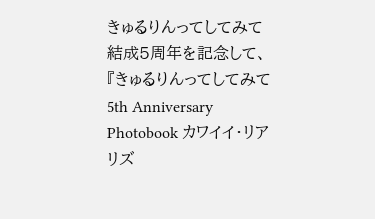きゅるりんってしてみて 結成5周年を記念して、『きゅるりんってしてみて 5th Anniversary Photobook カワイイ・リアリズ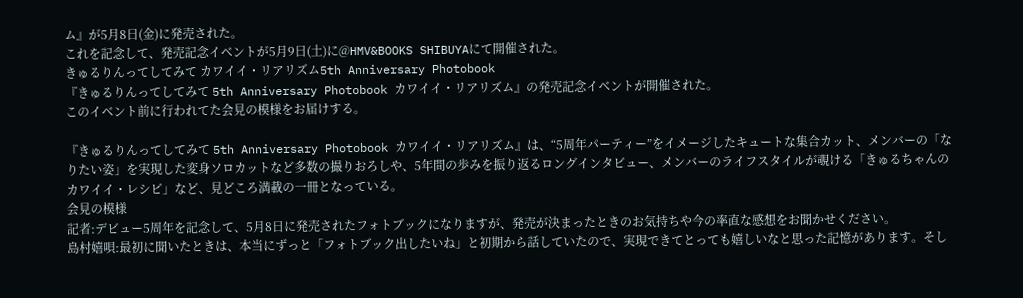ム』が5月8日(金)に発売された。
これを記念して、発売記念イベントが5月9日(土)に@HMV&BOOKS SHIBUYAにて開催された。
きゅるりんってしてみて カワイイ・リアリズム5th Anniversary Photobook
『きゅるりんってしてみて 5th Anniversary Photobook カワイイ・リアリズム』の発売記念イベントが開催された。
このイベント前に行われてた会見の模様をお届けする。

『きゅるりんってしてみて 5th Anniversary Photobook カワイイ・リアリズム』は、“5周年パーティー”をイメージしたキュートな集合カット、メンバーの「なりたい姿」を実現した変身ソロカットなど多数の撮りおろしや、5年間の歩みを振り返るロングインタビュー、メンバーのライフスタイルが覗ける「きゅるちゃんのカワイイ・レシピ」など、見どころ満載の一冊となっている。
会見の模様
記者:デビュー5周年を記念して、5月8日に発売されたフォトブックになりますが、発売が決まったときのお気持ちや今の率直な感想をお聞かせください。
島村嬉唄:最初に聞いたときは、本当にずっと「フォトブック出したいね」と初期から話していたので、実現できてとっても嬉しいなと思った記憶があります。そし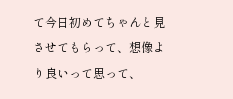て今日初めてちゃんと見させてもらって、想像より良いって思って、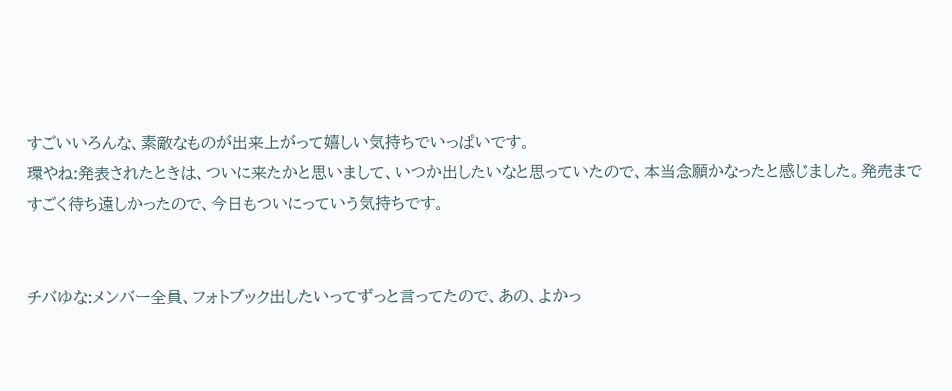すごいいろんな、素敵なものが出来上がって嬉しい気持ちでいっぱいです。
環やね:発表されたときは、ついに来たかと思いまして、いつか出したいなと思っていたので、本当念願かなったと感じました。発売まですごく待ち遠しかったので、今日もついにっていう気持ちです。


チバゆな:メンバー全員、フォトブック出したいってずっと言ってたので、あの、よかっ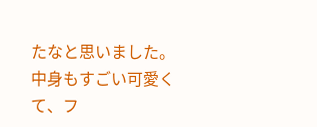たなと思いました。中身もすごい可愛くて、フ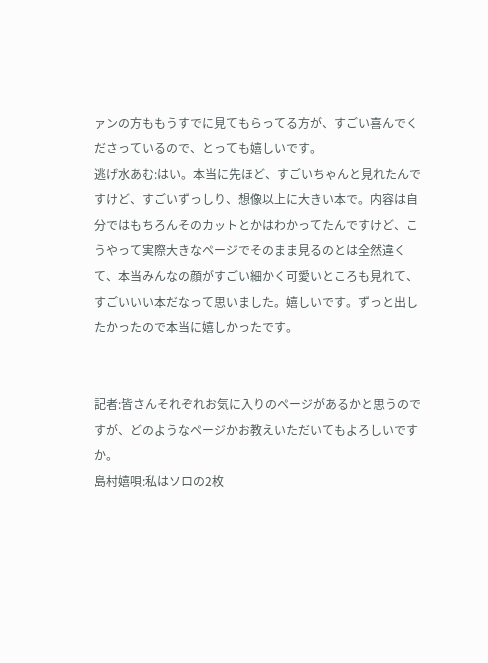ァンの方ももうすでに見てもらってる方が、すごい喜んでくださっているので、とっても嬉しいです。
逃げ水あむ:はい。本当に先ほど、すごいちゃんと見れたんですけど、すごいずっしり、想像以上に大きい本で。内容は自分ではもちろんそのカットとかはわかってたんですけど、こうやって実際大きなページでそのまま見るのとは全然違くて、本当みんなの顔がすごい細かく可愛いところも見れて、すごいいい本だなって思いました。嬉しいです。ずっと出したかったので本当に嬉しかったです。


記者:皆さんそれぞれお気に入りのページがあるかと思うのですが、どのようなページかお教えいただいてもよろしいですか。
島村嬉唄:私はソロの2枚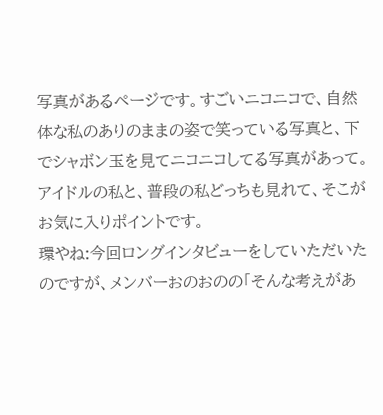写真があるページです。すごいニコニコで、自然体な私のありのままの姿で笑っている写真と、下でシャボン玉を見てニコニコしてる写真があって。アイドルの私と、普段の私どっちも見れて、そこがお気に入りポイントです。
環やね:今回ロングインタビューをしていただいたのですが、メンバーおのおのの「そんな考えがあ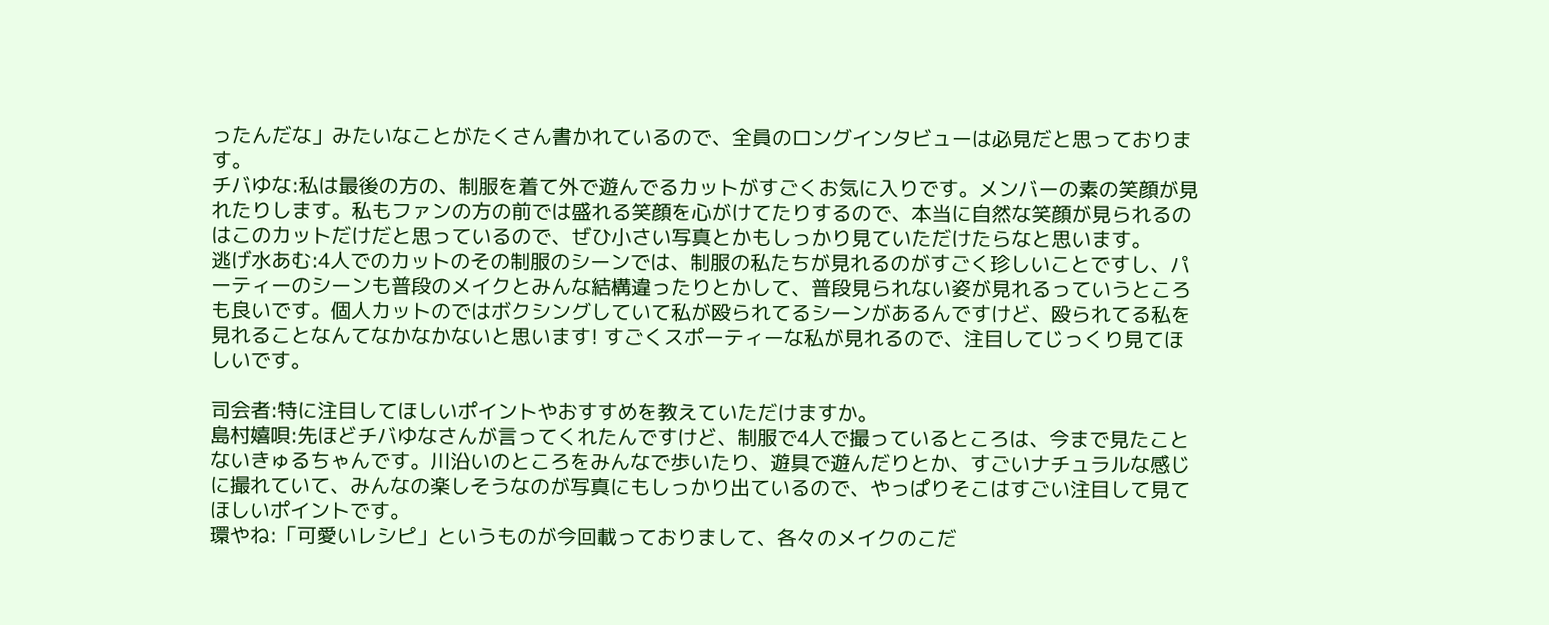ったんだな」みたいなことがたくさん書かれているので、全員のロングインタビューは必見だと思っております。
チバゆな:私は最後の方の、制服を着て外で遊んでるカットがすごくお気に入りです。メンバーの素の笑顔が見れたりします。私もファンの方の前では盛れる笑顔を心がけてたりするので、本当に自然な笑顔が見られるのはこのカットだけだと思っているので、ぜひ小さい写真とかもしっかり見ていただけたらなと思います。
逃げ水あむ:4人でのカットのその制服のシーンでは、制服の私たちが見れるのがすごく珍しいことですし、パーティーのシーンも普段のメイクとみんな結構違ったりとかして、普段見られない姿が見れるっていうところも良いです。個人カットのではボクシングしていて私が殴られてるシーンがあるんですけど、殴られてる私を見れることなんてなかなかないと思います! すごくスポーティーな私が見れるので、注目してじっくり見てほしいです。

司会者:特に注目してほしいポイントやおすすめを教えていただけますか。
島村嬉唄:先ほどチバゆなさんが言ってくれたんですけど、制服で4人で撮っているところは、今まで見たことないきゅるちゃんです。川沿いのところをみんなで歩いたり、遊具で遊んだりとか、すごいナチュラルな感じに撮れていて、みんなの楽しそうなのが写真にもしっかり出ているので、やっぱりそこはすごい注目して見てほしいポイントです。
環やね:「可愛いレシピ」というものが今回載っておりまして、各々のメイクのこだ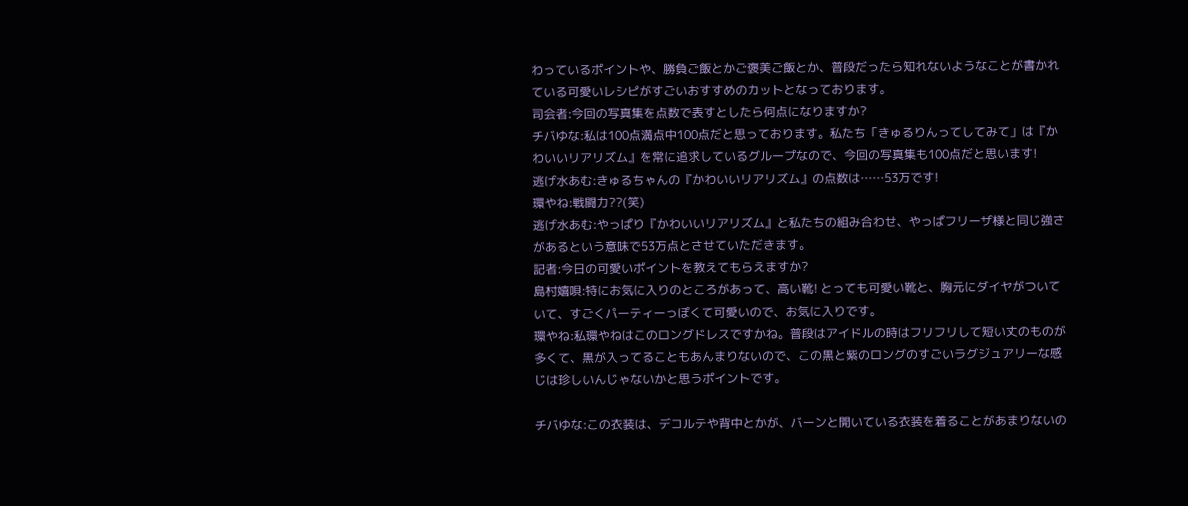わっているポイントや、勝負ご飯とかご褒美ご飯とか、普段だったら知れないようなことが書かれている可愛いレシピがすごいおすすめのカットとなっております。
司会者:今回の写真集を点数で表すとしたら何点になりますか?
チバゆな:私は100点満点中100点だと思っております。私たち「きゅるりんってしてみて」は『かわいいリアリズム』を常に追求しているグループなので、今回の写真集も100点だと思います!
逃げ水あむ:きゅるちゃんの『かわいいリアリズム』の点数は……53万です!
環やね:戦闘力??(笑)
逃げ水あむ:やっぱり『かわいいリアリズム』と私たちの組み合わせ、やっぱフリーザ様と同じ強さがあるという意味で53万点とさせていただきます。
記者:今日の可愛いポイントを教えてもらえますか?
島村嬉唄:特にお気に入りのところがあって、高い靴! とっても可愛い靴と、胸元にダイヤがついていて、すごくパーティーっぽくて可愛いので、お気に入りです。
環やね:私環やねはこのロングドレスですかね。普段はアイドルの時はフリフリして短い丈のものが多くて、黒が入ってることもあんまりないので、この黒と紫のロングのすごいラグジュアリーな感じは珍しいんじゃないかと思うポイントです。

チバゆな:この衣装は、デコルテや背中とかが、バーンと開いている衣装を着ることがあまりないの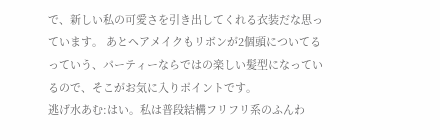で、新しい私の可愛さを引き出してくれる衣装だな思っています。 あとヘアメイクもリボンが2個頭についてるっていう、パーティーならではの楽しい髪型になっているので、そこがお気に入りポイントです。
逃げ水あむ:はい。私は普段結構フリフリ系のふんわ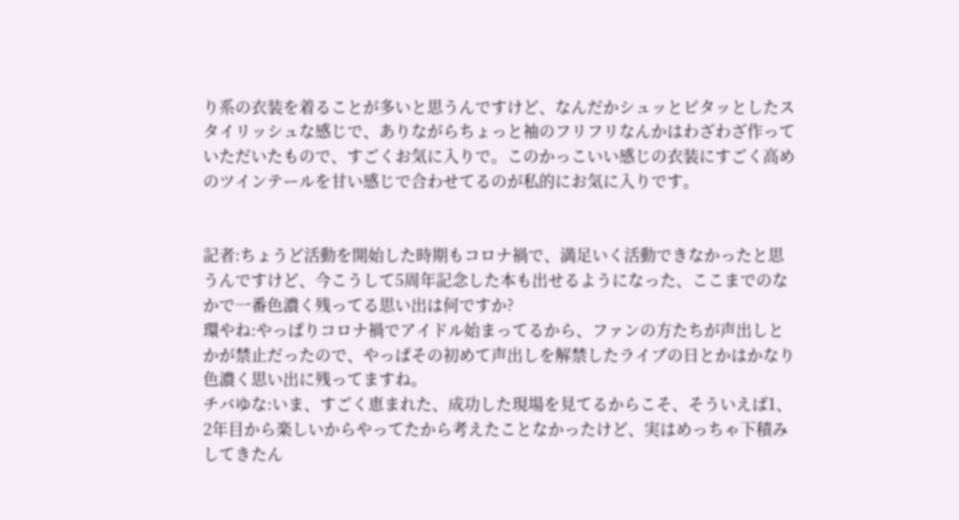り系の衣装を着ることが多いと思うんですけど、なんだかシュッとピタッとしたスタイリッシュな感じで、ありながらちょっと袖のフリフリなんかはわざわざ作っていただいたもので、すごくお気に入りで。このかっこいい感じの衣装にすごく高めのツインテールを甘い感じで合わせてるのが私的にお気に入りです。


記者:ちょうど活動を開始した時期もコロナ禍で、満足いく活動できなかったと思うんですけど、今こうして5周年記念した本も出せるようになった、ここまでのなかで一番色濃く残ってる思い出は何ですか?
環やね:やっぱりコロナ禍でアイドル始まってるから、ファンの方たちが声出しとかが禁止だったので、やっぱその初めて声出しを解禁したライブの日とかはかなり色濃く思い出に残ってますね。
チバゆな:いま、すごく恵まれた、成功した現場を見てるからこそ、そういえば1、2年目から楽しいからやってたから考えたことなかったけど、実はめっちゃ下積みしてきたん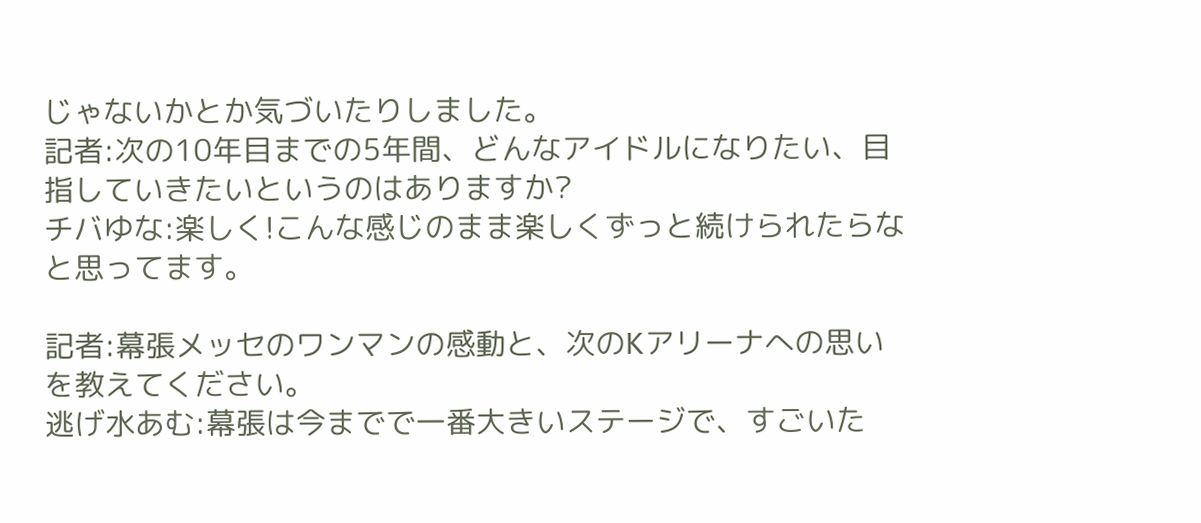じゃないかとか気づいたりしました。
記者:次の10年目までの5年間、どんなアイドルになりたい、目指していきたいというのはありますか?
チバゆな:楽しく!こんな感じのまま楽しくずっと続けられたらなと思ってます。

記者:幕張メッセのワンマンの感動と、次のKアリーナへの思いを教えてください。
逃げ水あむ:幕張は今までで一番大きいステージで、すごいた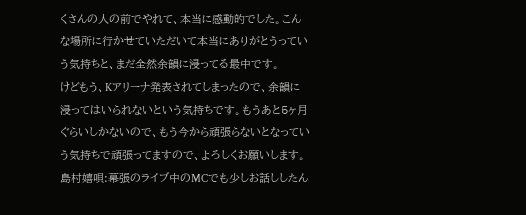くさんの人の前でやれて、本当に感動的でした。こんな場所に行かせていただいて本当にありがとうっていう気持ちと、まだ全然余韻に浸ってる最中です。
けどもう、Kアリーナ発表されてしまったので、余韻に浸ってはいられないという気持ちです。もうあと5ヶ月ぐらいしかないので、もう今から頑張らないとなっていう気持ちで頑張ってますので、よろしくお願いします。
島村嬉唄:幕張のライブ中のMCでも少しお話ししたん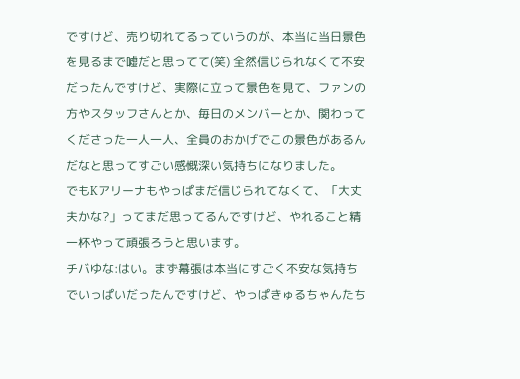ですけど、売り切れてるっていうのが、本当に当日景色を見るまで嘘だと思ってて(笑) 全然信じられなくて不安だったんですけど、実際に立って景色を見て、ファンの方やスタッフさんとか、毎日のメンバーとか、関わってくださった一人一人、全員のおかげでこの景色があるんだなと思ってすごい感慨深い気持ちになりました。
でもKアリーナもやっぱまだ信じられてなくて、「大丈夫かな?」ってまだ思ってるんですけど、やれること精一杯やって頑張ろうと思います。
チバゆな:はい。まず幕張は本当にすごく不安な気持ちでいっぱいだったんですけど、やっぱきゅるちゃんたち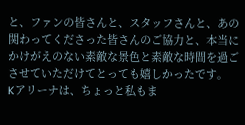と、ファンの皆さんと、スタッフさんと、あの関わってくださった皆さんのご協力と、本当にかけがえのない素敵な景色と素敵な時間を過ごさせていただけてとっても嬉しかったです。
Kアリーナは、ちょっと私もま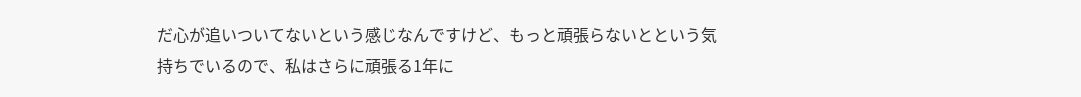だ心が追いついてないという感じなんですけど、もっと頑張らないとという気持ちでいるので、私はさらに頑張る1年に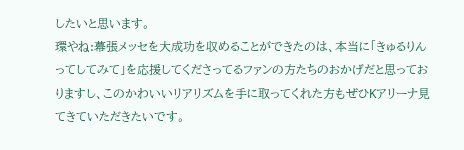したいと思います。
環やね:幕張メッセを大成功を収めることができたのは、本当に「きゅるりんってしてみて」を応援してくださってるファンの方たちのおかげだと思っておりますし、このかわいいリアリズムを手に取ってくれた方もぜひKアリーナ見てきていただきたいです。